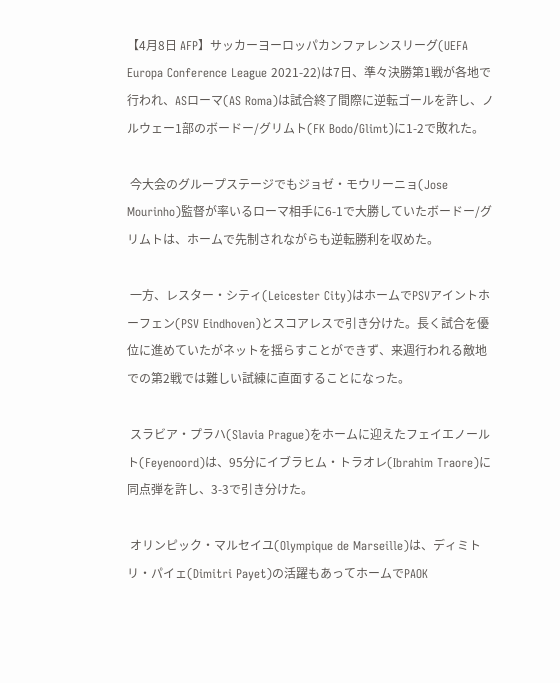【4月8日 AFP】サッカーヨーロッパカンファレンスリーグ(UEFA Europa Conference League 2021-22)は7日、準々決勝第1戦が各地で行われ、ASローマ(AS Roma)は試合終了間際に逆転ゴールを許し、ノルウェー1部のボードー/グリムト(FK Bodo/Glimt)に1-2で敗れた。

 今大会のグループステージでもジョゼ・モウリーニョ(Jose Mourinho)監督が率いるローマ相手に6-1で大勝していたボードー/グリムトは、ホームで先制されながらも逆転勝利を収めた。

 一方、レスター・シティ(Leicester City)はホームでPSVアイントホーフェン(PSV Eindhoven)とスコアレスで引き分けた。長く試合を優位に進めていたがネットを揺らすことができず、来週行われる敵地での第2戦では難しい試練に直面することになった。

 スラビア・プラハ(Slavia Prague)をホームに迎えたフェイエノールト(Feyenoord)は、95分にイブラヒム・トラオレ(Ibrahim Traore)に同点弾を許し、3-3で引き分けた。

 オリンピック・マルセイユ(Olympique de Marseille)は、ディミトリ・パイェ(Dimitri Payet)の活躍もあってホームでPAOK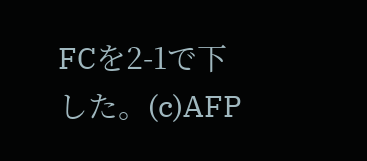FCを2-1で下した。(c)AFP